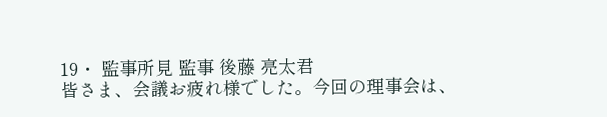19・ 監事所見 監事 後藤 亮太君
皆さま、会議お疲れ様でした。今回の理事会は、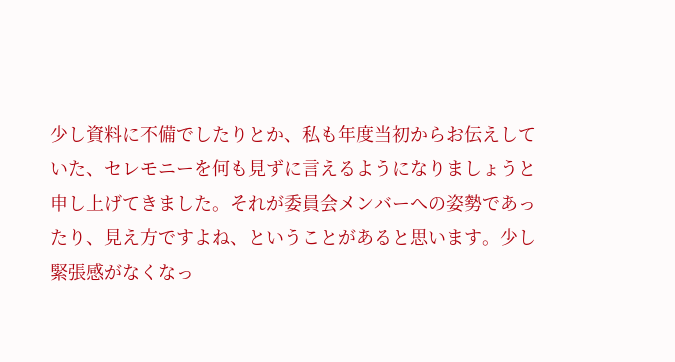少し資料に不備でしたりとか、私も年度当初からお伝えしていた、セレモニーを何も見ずに言えるようになりましょうと申し上げてきました。それが委員会メンバーへの姿勢であったり、見え方ですよね、ということがあると思います。少し緊張感がなくなっ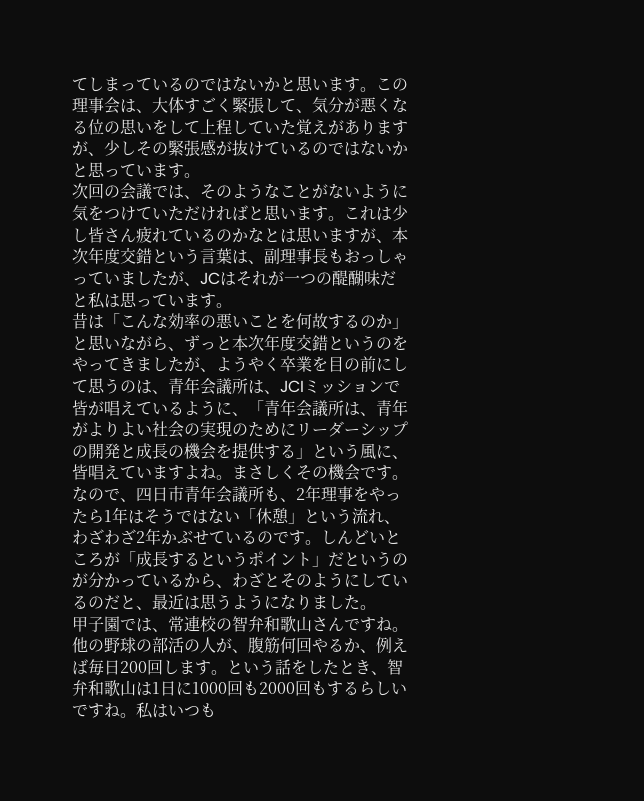てしまっているのではないかと思います。この理事会は、大体すごく緊張して、気分が悪くなる位の思いをして上程していた覚えがありますが、少しその緊張感が抜けているのではないかと思っています。
次回の会議では、そのようなことがないように気をつけていただければと思います。これは少し皆さん疲れているのかなとは思いますが、本次年度交錯という言葉は、副理事長もおっしゃっていましたが、JCはそれが一つの醍醐味だと私は思っています。
昔は「こんな効率の悪いことを何故するのか」と思いながら、ずっと本次年度交錯というのをやってきましたが、ようやく卒業を目の前にして思うのは、青年会議所は、JCIミッションで皆が唱えているように、「青年会議所は、青年がよりよい社会の実現のためにリーダーシップの開発と成長の機会を提供する」という風に、皆唱えていますよね。まさしくその機会です。
なので、四日市青年会議所も、2年理事をやったら1年はそうではない「休憩」という流れ、わざわざ2年かぶせているのです。しんどいところが「成長するというポイント」だというのが分かっているから、わざとそのようにしているのだと、最近は思うようになりました。
甲子園では、常連校の智弁和歌山さんですね。他の野球の部活の人が、腹筋何回やるか、例えば毎日200回します。という話をしたとき、智弁和歌山は1日に1000回も2000回もするらしいですね。私はいつも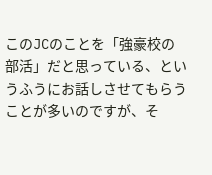このJCのことを「強豪校の部活」だと思っている、というふうにお話しさせてもらうことが多いのですが、そ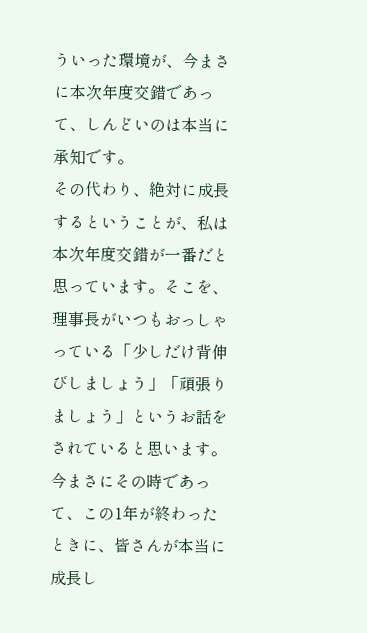ういった環境が、今まさに本次年度交錯であって、しんどいのは本当に承知です。
その代わり、絶対に成長するということが、私は本次年度交錯が一番だと思っています。そこを、理事長がいつもおっしゃっている「少しだけ背伸びしましょう」「頑張りましょう」というお話をされていると思います。今まさにその時であって、この1年が終わったときに、皆さんが本当に成長し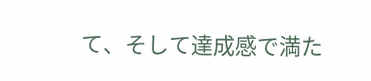て、そして達成感で満た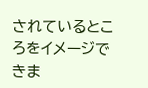されているところをイメージできま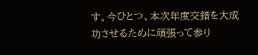す。今ひとつ、本次年度交錯を大成功させるために頑張って参り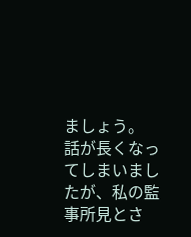ましょう。
話が長くなってしまいましたが、私の監事所見とさ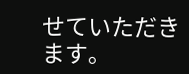せていただきます。